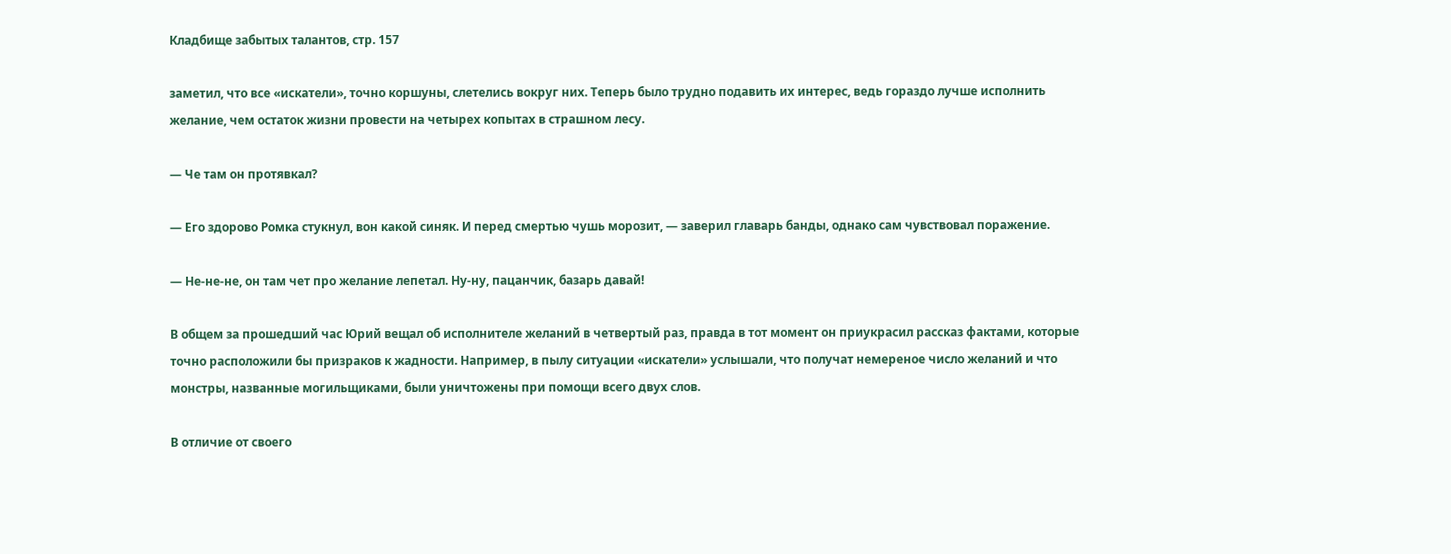Кладбище забытых талантов, стр. 157

заметил, что все «искатели», точно коршуны, слетелись вокруг них. Теперь было трудно подавить их интерес, ведь гораздо лучше исполнить желание, чем остаток жизни провести на четырех копытах в страшном лесу.

— Че там он протявкал?

— Его здорово Ромка стукнул, вон какой синяк. И перед смертью чушь морозит, — заверил главарь банды, однако сам чувствовал поражение.

— Не-не-не, он там чет про желание лепетал. Ну-ну, пацанчик, базарь давай!

В общем за прошедший час Юрий вещал об исполнителе желаний в четвертый раз, правда в тот момент он приукрасил рассказ фактами, которые точно расположили бы призраков к жадности. Например, в пылу ситуации «искатели» услышали, что получат немереное число желаний и что монстры, названные могильщиками, были уничтожены при помощи всего двух слов.

В отличие от своего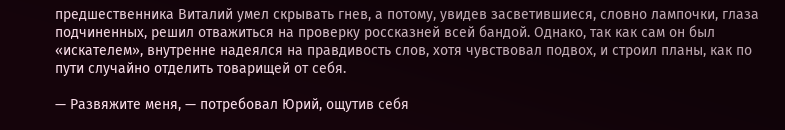предшественника Виталий умел скрывать гнев, а потому, увидев засветившиеся, словно лампочки, глаза подчиненных, решил отважиться на проверку россказней всей бандой. Однако, так как сам он был «искателем», внутренне надеялся на правдивость слов, хотя чувствовал подвох, и строил планы, как по пути случайно отделить товарищей от себя.

— Развяжите меня, — потребовал Юрий, ощутив себя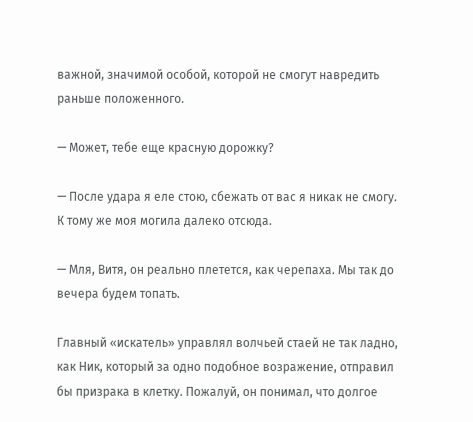важной, значимой особой, которой не смогут навредить раньше положенного.

— Может, тебе еще красную дорожку?

— После удара я еле стою, сбежать от вас я никак не смогу. К тому же моя могила далеко отсюда.

— Мля, Витя, он реально плетется, как черепаха. Мы так до вечера будем топать.

Главный «искатель» управлял волчьей стаей не так ладно, как Ник, который за одно подобное возражение, отправил бы призрака в клетку. Пожалуй, он понимал, что долгое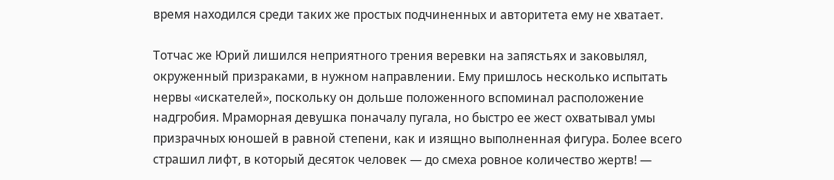время находился среди таких же простых подчиненных и авторитета ему не хватает.

Тотчас же Юрий лишился неприятного трения веревки на запястьях и заковылял, окруженный призраками, в нужном направлении. Ему пришлось несколько испытать нервы «искателей», поскольку он дольше положенного вспоминал расположение надгробия. Мраморная девушка поначалу пугала, но быстро ее жест охватывал умы призрачных юношей в равной степени, как и изящно выполненная фигура. Более всего страшил лифт, в который десяток человек — до смеха ровное количество жертв! —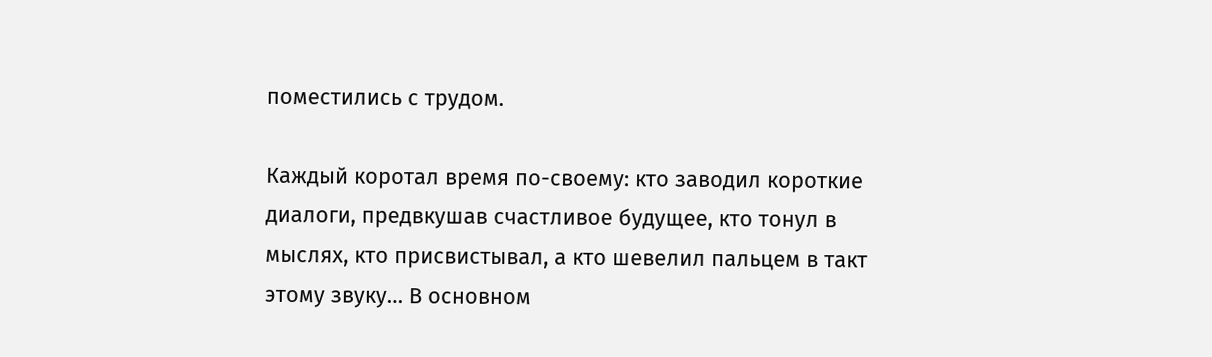поместились с трудом.

Каждый коротал время по-своему: кто заводил короткие диалоги, предвкушав счастливое будущее, кто тонул в мыслях, кто присвистывал, а кто шевелил пальцем в такт этому звуку… В основном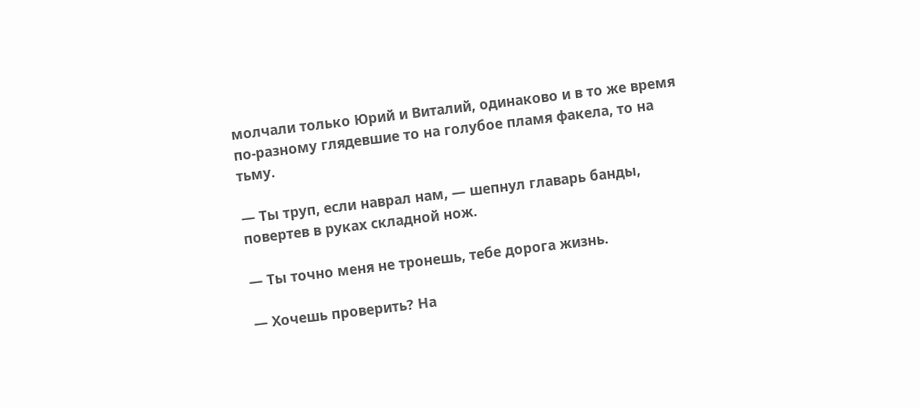молчали только Юрий и Виталий, одинаково и в то же время по-разному глядевшие то на голубое пламя факела, то на тьму.

— Ты труп, если наврал нам, — шепнул главарь банды, повертев в руках складной нож.

— Ты точно меня не тронешь, тебе дорога жизнь.

— Хочешь проверить? На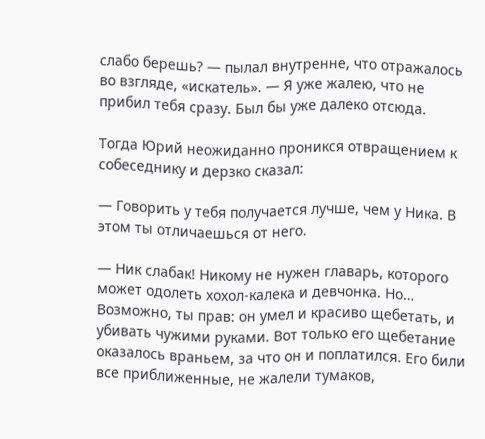слабо берешь? — пылал внутренне, что отражалось во взгляде, «искатель». — Я уже жалею, что не прибил тебя сразу. Был бы уже далеко отсюда.

Тогда Юрий неожиданно проникся отвращением к собеседнику и дерзко сказал:

— Говорить у тебя получается лучше, чем у Ника. В этом ты отличаешься от него.

— Ник слабак! Никому не нужен главарь, которого может одолеть хохол-калека и девчонка. Но… Возможно, ты прав: он умел и красиво щебетать, и убивать чужими руками. Вот только его щебетание оказалось враньем, за что он и поплатился. Его били все приближенные, не жалели тумаков,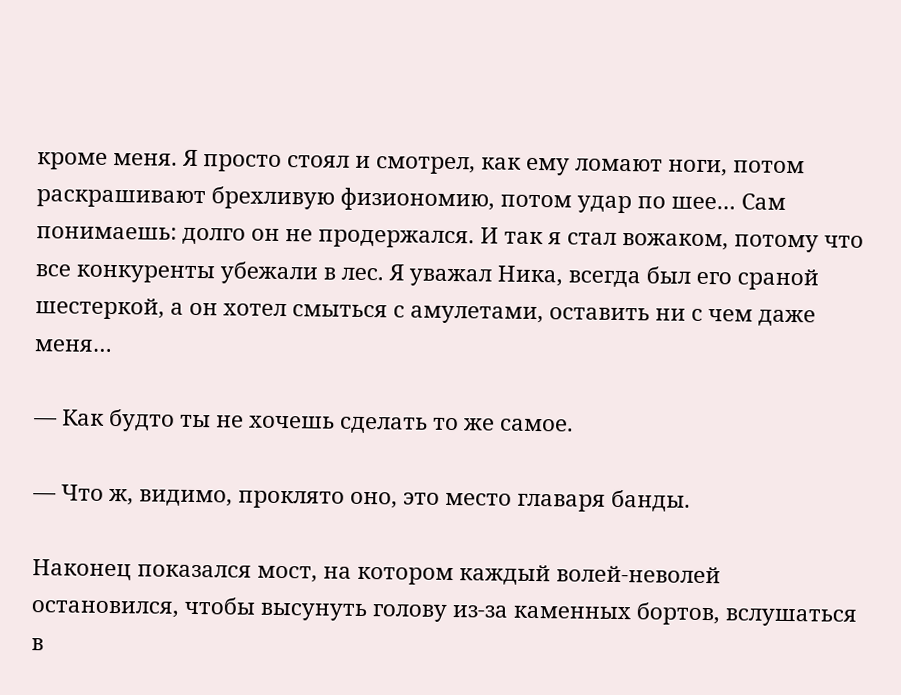кроме меня. Я просто стоял и смотрел, как ему ломают ноги, потом раскрашивают брехливую физиономию, потом удар по шее… Сам понимаешь: долго он не продержался. И так я стал вожаком, потому что все конкуренты убежали в лес. Я уважал Ника, всегда был его сраной шестеркой, а он хотел смыться с амулетами, оставить ни с чем даже меня…

— Как будто ты не хочешь сделать то же самое.

— Что ж, видимо, проклято оно, это место главаря банды.

Наконец показался мост, на котором каждый волей-неволей остановился, чтобы высунуть голову из-за каменных бортов, вслушаться в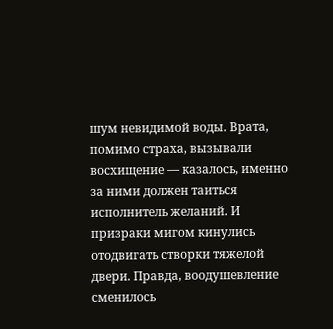шум невидимой воды. Врата, помимо страха, вызывали восхищение — казалось, именно за ними должен таиться исполнитель желаний. И призраки мигом кинулись отодвигать створки тяжелой двери. Правда, воодушевление сменилось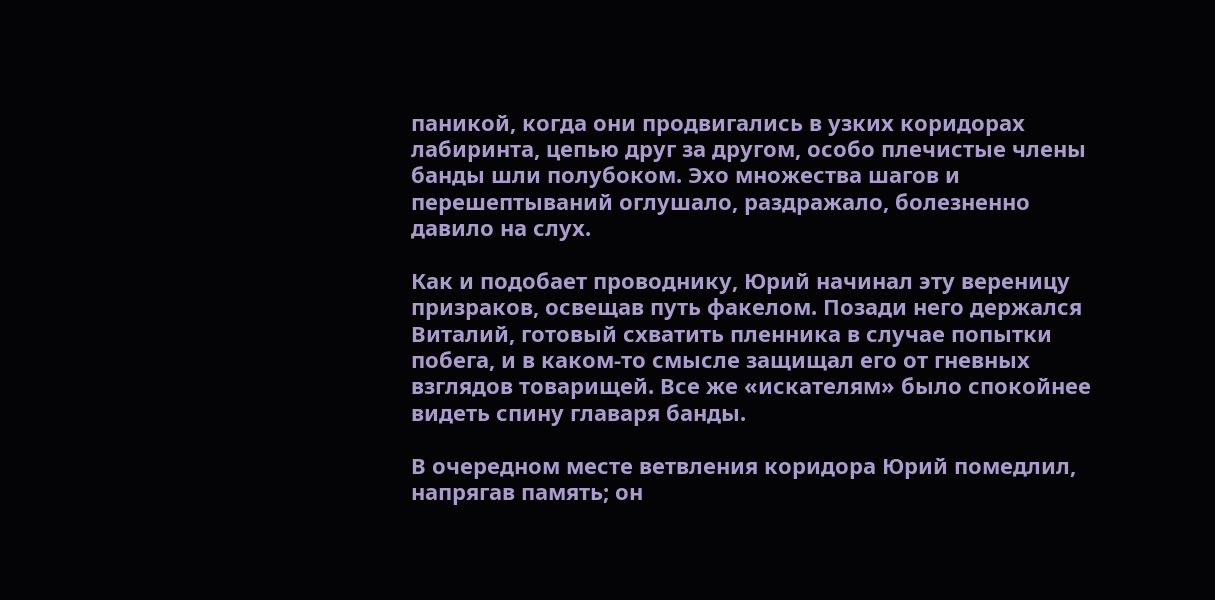паникой, когда они продвигались в узких коридорах лабиринта, цепью друг за другом, особо плечистые члены банды шли полубоком. Эхо множества шагов и перешептываний оглушало, раздражало, болезненно давило на слух.

Как и подобает проводнику, Юрий начинал эту вереницу призраков, освещав путь факелом. Позади него держался Виталий, готовый схватить пленника в случае попытки побега, и в каком-то смысле защищал его от гневных взглядов товарищей. Все же «искателям» было спокойнее видеть спину главаря банды.

В очередном месте ветвления коридора Юрий помедлил, напрягав память; он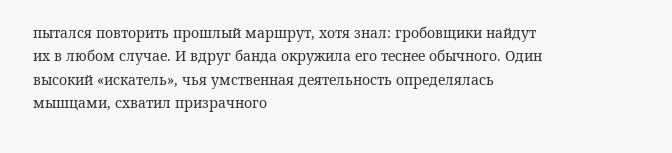пытался повторить прошлый маршрут, хотя знал: гробовщики найдут их в любом случае. И вдруг банда окружила его теснее обычного. Один высокий «искатель», чья умственная деятельность определялась мышцами, схватил призрачного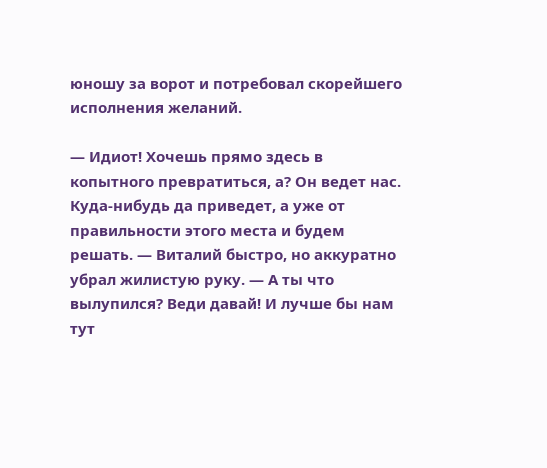юношу за ворот и потребовал скорейшего исполнения желаний.

— Идиот! Хочешь прямо здесь в копытного превратиться, а? Он ведет нас. Куда-нибудь да приведет, а уже от правильности этого места и будем решать. — Виталий быстро, но аккуратно убрал жилистую руку. — А ты что вылупился? Веди давай! И лучше бы нам тут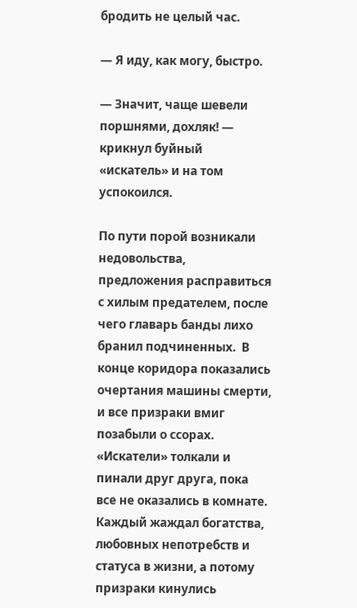бродить не целый час.

— Я иду, как могу, быстро.

— Значит, чаще шевели поршнями, дохляк! — крикнул буйный «искатель» и на том успокоился.

По пути порой возникали недовольства, предложения расправиться с хилым предателем, после чего главарь банды лихо бранил подчиненных.  В конце коридора показались очертания машины смерти, и все призраки вмиг позабыли о ссорах. «Искатели» толкали и пинали друг друга, пока все не оказались в комнате. Каждый жаждал богатства, любовных непотребств и статуса в жизни, а потому призраки кинулись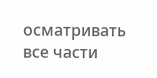осматривать все части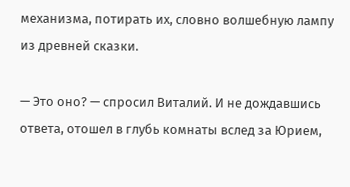механизма, потирать их, словно волшебную лампу из древней сказки.

— Это оно? — спросил Виталий. И не дождавшись ответа, отошел в глубь комнаты вслед за Юрием,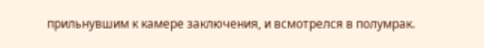прильнувшим к камере заключения, и всмотрелся в полумрак.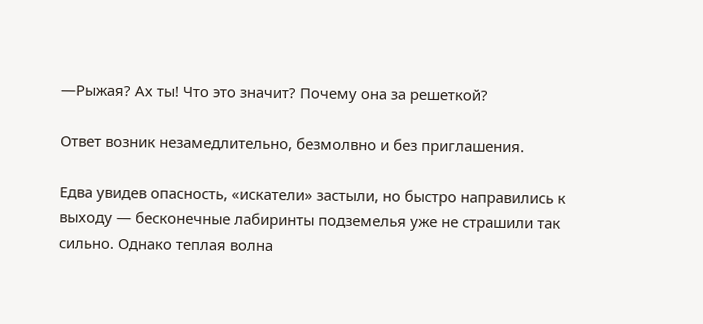—Рыжая? Ах ты! Что это значит? Почему она за решеткой?

Ответ возник незамедлительно, безмолвно и без приглашения.

Едва увидев опасность, «искатели» застыли, но быстро направились к выходу — бесконечные лабиринты подземелья уже не страшили так сильно. Однако теплая волна